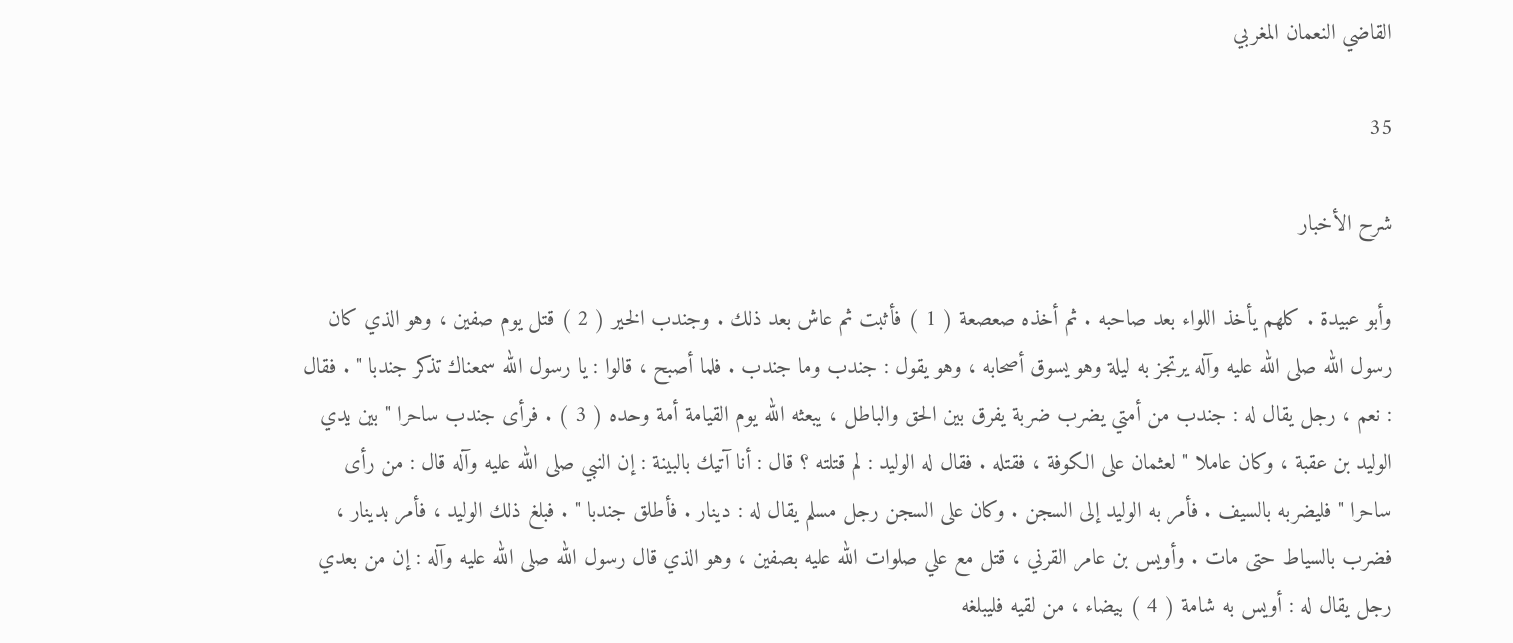القاضي النعمان المغربي

35

شرح الأخبار

وأبو عبيدة . كلهم يأخذ اللواء بعد صاحبه . ثم أخذه صعصعة ( 1 ) فأثبت ثم عاش بعد ذلك . وجندب الخير ( 2 ) قتل يوم صفين ، وهو الذي كان رسول الله صلى الله عليه وآله يرتجز به ليلة وهو يسوق أصحابه ، وهو يقول : جندب وما جندب . فلما أصبح ، قالوا : يا رسول الله سمعناك تذكر جندبا " . فقال : نعم ، رجل يقال له : جندب من أمتي يضرب ضربة يفرق بين الحق والباطل ، يبعثه الله يوم القيامة أمة وحده ( 3 ) . فرأى جندب ساحرا " بين يدي الوليد بن عقبة ، وكان عاملا " لعثمان على الكوفة ، فقتله . فقال له الوليد : لم قتلته ؟ قال : أنا آتيك بالبينة : إن النبي صلى الله عليه وآله قال : من رأى ساحرا " فليضربه بالسيف . فأمر به الوليد إلى السجن . وكان على السجن رجل مسلم يقال له : دينار . فأطلق جندبا " . فبلغ ذلك الوليد ، فأمر بدينار ، فضرب بالسياط حتى مات . وأويس بن عامر القرني ، قتل مع علي صلوات الله عليه بصفين ، وهو الذي قال رسول الله صلى الله عليه وآله : إن من بعدي رجل يقال له : أويس به شامة ( 4 ) بيضاء ، من لقيه فليبلغه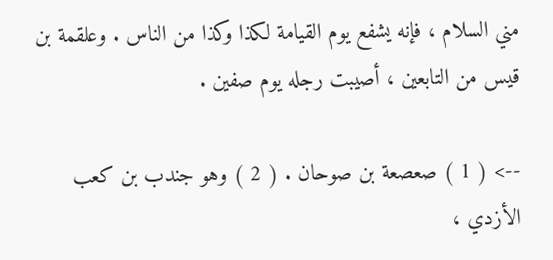مني السلام ، فإنه يشفع يوم القيامة لكذا وكذا من الناس . وعلقمة بن قيس من التابعين ، أصيبت رجله يوم صفين .

--> ( 1 ) صعصعة بن صوحان . ( 2 ) وهو جندب بن كعب الأزدي ،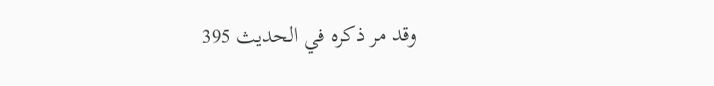وقد مر ذكره في الحديث 395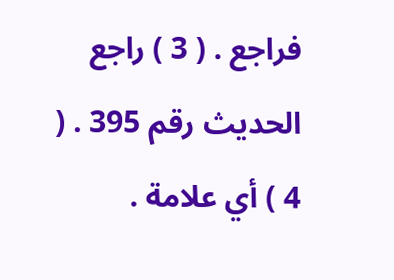فراجع . ( 3 ) راجع الحديث رقم 395 . ( 4 ) أي علامة .